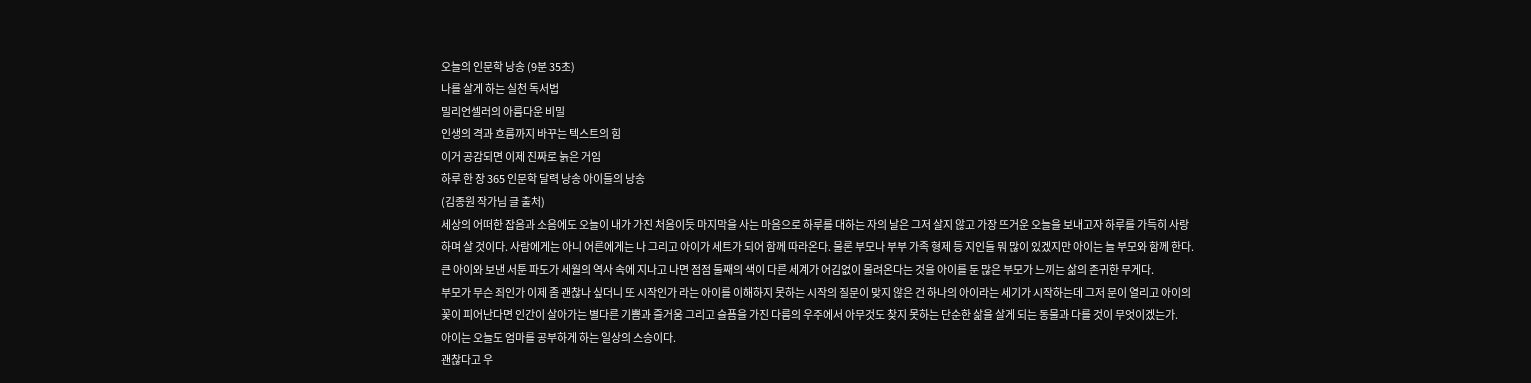오늘의 인문학 낭송 (9분 35초)
나를 살게 하는 실천 독서법
밀리언셀러의 아름다운 비밀
인생의 격과 흐름까지 바꾸는 텍스트의 힘
이거 공감되면 이제 진짜로 늙은 거임
하루 한 장 365 인문학 달력 낭송 아이들의 낭송
(김종원 작가님 글 출처)
세상의 어떠한 잡음과 소음에도 오늘이 내가 가진 처음이듯 마지막을 사는 마음으로 하루를 대하는 자의 날은 그저 살지 않고 가장 뜨거운 오늘을 보내고자 하루를 가득히 사랑하며 살 것이다. 사람에게는 아니 어른에게는 나 그리고 아이가 세트가 되어 함께 따라온다. 물론 부모나 부부 가족 형제 등 지인들 뭐 많이 있겠지만 아이는 늘 부모와 함께 한다. 큰 아이와 보낸 서툰 파도가 세월의 역사 속에 지나고 나면 점점 둘째의 색이 다른 세계가 어김없이 몰려온다는 것을 아이를 둔 많은 부모가 느끼는 삶의 존귀한 무게다.
부모가 무슨 죄인가 이제 좀 괜찮나 싶더니 또 시작인가 라는 아이를 이해하지 못하는 시작의 질문이 맞지 않은 건 하나의 아이라는 세기가 시작하는데 그저 문이 열리고 아이의 꽃이 피어난다면 인간이 살아가는 별다른 기쁨과 즐거움 그리고 슬픔을 가진 다름의 우주에서 아무것도 찾지 못하는 단순한 삶을 살게 되는 동물과 다를 것이 무엇이겠는가.
아이는 오늘도 엄마를 공부하게 하는 일상의 스승이다.
괜찮다고 우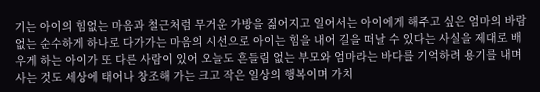기는 아이의 힘없는 마음과 철근처럼 무거운 가방을 짊어지고 일어서는 아이에게 해주고 싶은 엄마의 바람 없는 순수하게 하나로 다가가는 마음의 시선으로 아이는 힘을 내어 길을 떠날 수 있다는 사실을 제대로 배우게 하는 아이가 또 다른 사람이 있어 오늘도 흔들림 없는 부모와 엄마라는 바다를 기억하려 용기를 내며 사는 것도 세상에 태어나 창조해 가는 크고 작은 일상의 행복이며 가치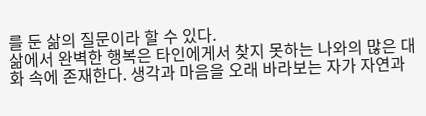를 둔 삶의 질문이라 할 수 있다.
삶에서 완벽한 행복은 타인에게서 찾지 못하는 나와의 많은 대화 속에 존재한다. 생각과 마음을 오래 바라보는 자가 자연과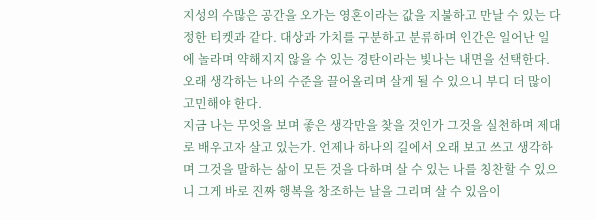지성의 수많은 공간을 오가는 영혼이라는 값을 지불하고 만날 수 있는 다정한 티켓과 같다. 대상과 가치를 구분하고 분류하며 인간은 일어난 일에 놀라며 약해지지 않을 수 있는 경탄이라는 빛나는 내면을 선택한다. 오래 생각하는 나의 수준을 끌어올리며 살게 될 수 있으니 부디 더 많이 고민해야 한다.
지금 나는 무엇을 보며 좋은 생각만을 찾을 것인가 그것을 실천하며 제대로 배우고자 살고 있는가. 언제나 하나의 길에서 오래 보고 쓰고 생각하며 그것을 말하는 삶이 모든 것을 다하며 살 수 있는 나를 칭찬할 수 있으니 그게 바로 진짜 행복을 창조하는 날을 그리며 살 수 있음이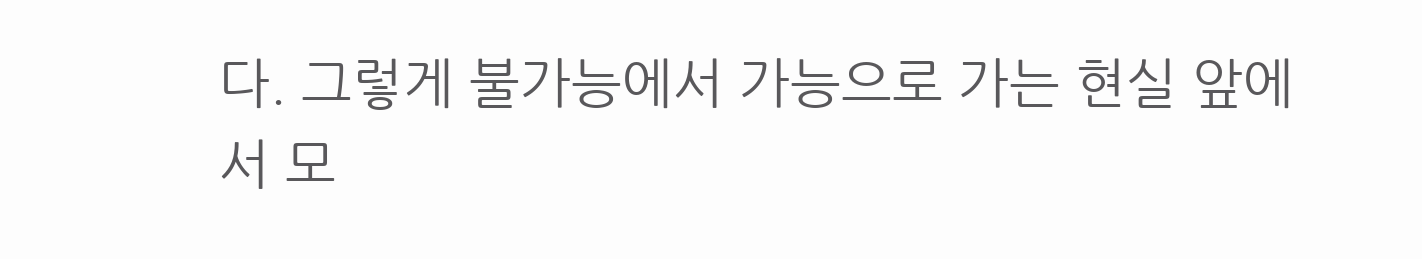다. 그렇게 불가능에서 가능으로 가는 현실 앞에서 모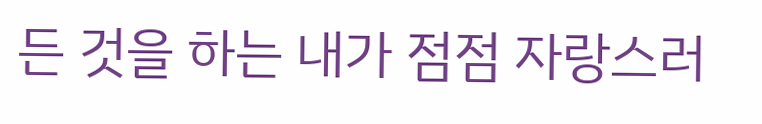든 것을 하는 내가 점점 자랑스러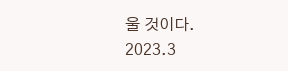울 것이다.
2023.3